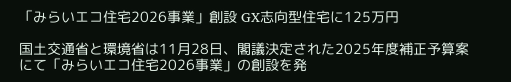「みらいエコ住宅2026事業」創設 GX志向型住宅に125万円

国土交通省と環境省は11月28日、閣議決定された2025年度補正予算案にて「みらいエコ住宅2026事業」の創設を発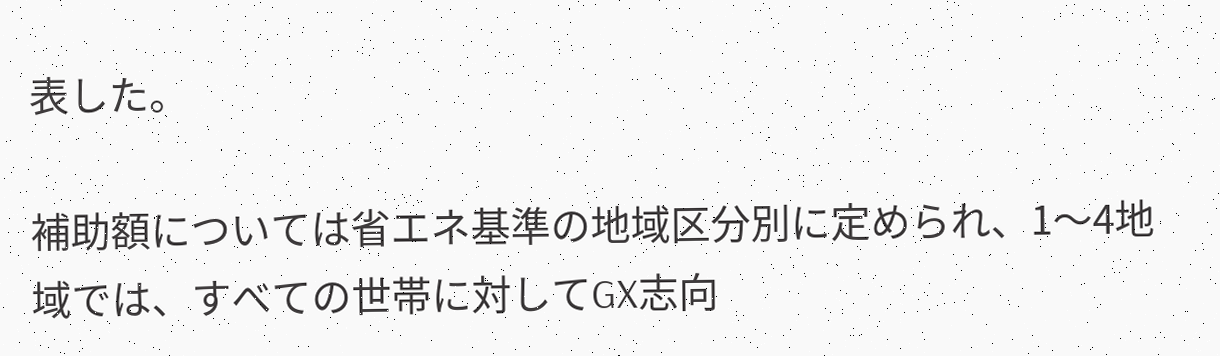表した。

補助額については省エネ基準の地域区分別に定められ、1〜4地域では、すべての世帯に対してGX志向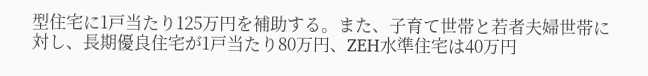型住宅に1戸当たり125万円を補助する。また、子育て世帯と若者夫婦世帯に対し、長期優良住宅が1戸当たり80万円、ZEH水準住宅は40万円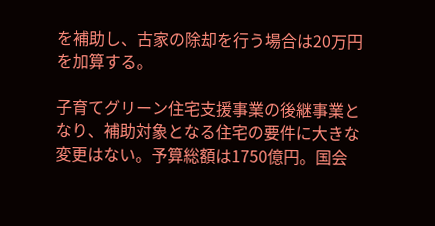を補助し、古家の除却を行う場合は20万円を加算する。

子育てグリーン住宅支援事業の後継事業となり、補助対象となる住宅の要件に大きな変更はない。予算総額は1750億円。国会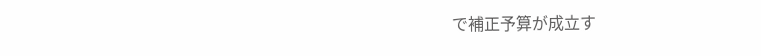で補正予算が成立す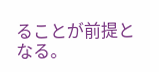ることが前提となる。